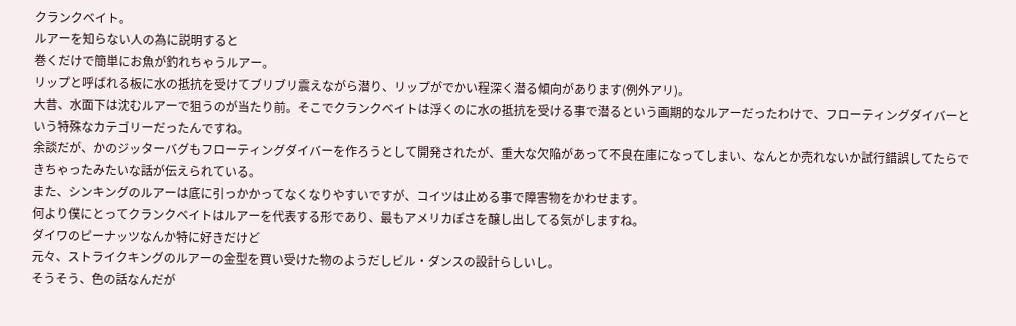クランクベイト。
ルアーを知らない人の為に説明すると
巻くだけで簡単にお魚が釣れちゃうルアー。
リップと呼ばれる板に水の抵抗を受けてブリブリ震えながら潜り、リップがでかい程深く潜る傾向があります(例外アリ)。
大昔、水面下は沈むルアーで狙うのが当たり前。そこでクランクベイトは浮くのに水の抵抗を受ける事で潜るという画期的なルアーだったわけで、フローティングダイバーという特殊なカテゴリーだったんですね。
余談だが、かのジッターバグもフローティングダイバーを作ろうとして開発されたが、重大な欠陥があって不良在庫になってしまい、なんとか売れないか試行錯誤してたらできちゃったみたいな話が伝えられている。
また、シンキングのルアーは底に引っかかってなくなりやすいですが、コイツは止める事で障害物をかわせます。
何より僕にとってクランクベイトはルアーを代表する形であり、最もアメリカぽさを醸し出してる気がしますね。
ダイワのピーナッツなんか特に好きだけど
元々、ストライクキングのルアーの金型を買い受けた物のようだしビル・ダンスの設計らしいし。
そうそう、色の話なんだが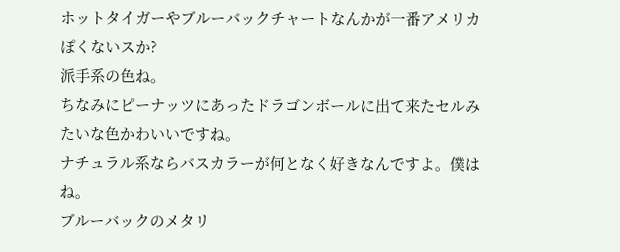ホットタイガーやブルーバックチャートなんかが一番アメリカぽくないスか?
派手系の色ね。
ちなみにピーナッツにあったドラゴンボールに出て来たセルみたいな色かわいいですね。
ナチュラル系ならバスカラーが何となく好きなんですよ。僕はね。
ブルーバックのメタリ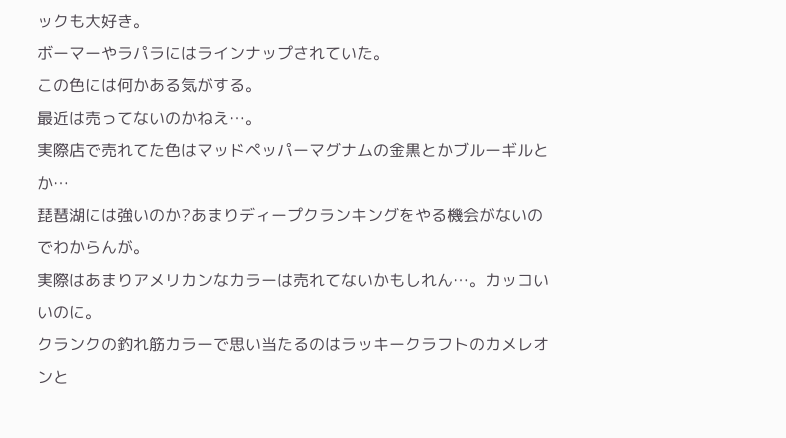ックも大好き。
ボーマーやラパラにはラインナップされていた。
この色には何かある気がする。
最近は売ってないのかねえ…。
実際店で売れてた色はマッドペッパーマグナムの金黒とかブルーギルとか…
琵琶湖には強いのか?あまりディープクランキングをやる機会がないのでわからんが。
実際はあまりアメリカンなカラーは売れてないかもしれん…。カッコいいのに。
クランクの釣れ筋カラーで思い当たるのはラッキークラフトのカメレオンと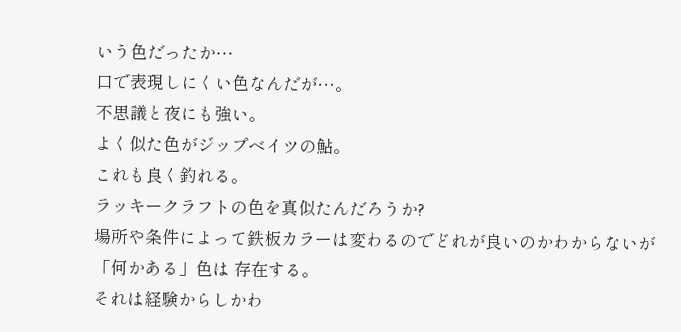いう色だったか…
口で表現しにくい色なんだが…。
不思議と夜にも強い。
よく似た色がジップベイツの鮎。
これも良く釣れる。
ラッキークラフトの色を真似たんだろうか?
場所や条件によって鉄板カラーは変わるのでどれが良いのかわからないが
「何かある」色は 存在する。
それは経験からしかわ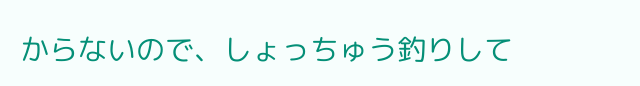からないので、しょっちゅう釣りして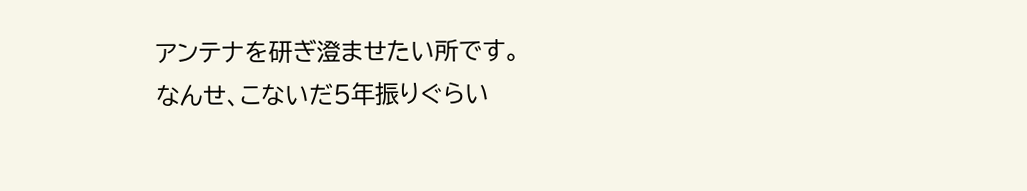アンテナを研ぎ澄ませたい所です。
なんせ、こないだ5年振りぐらい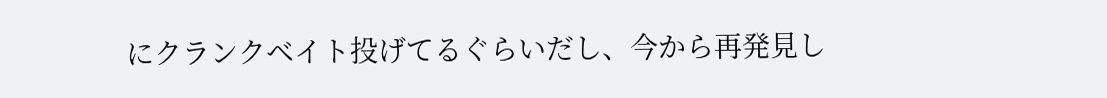にクランクベイト投げてるぐらいだし、今から再発見し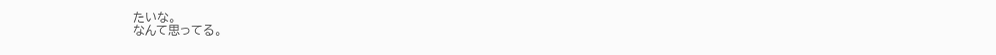たいな。
なんて思ってる。